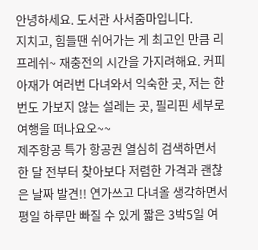안녕하세요. 도서관 사서줌마입니다.
지치고, 힘들땐 쉬어가는 게 최고인 만큼 리프레쉬~ 재충전의 시간을 가지려해요. 커피아재가 여러번 다녀와서 익숙한 곳, 저는 한 번도 가보지 않는 설레는 곳, 필리핀 세부로 여행을 떠나요오~~
제주항공 특가 항공권 열심히 검색하면서 한 달 전부터 찾아보다 저렴한 가격과 괜찮은 날짜 발견!! 연가쓰고 다녀올 생각하면서 평일 하루만 빠질 수 있게 짧은 3박5일 여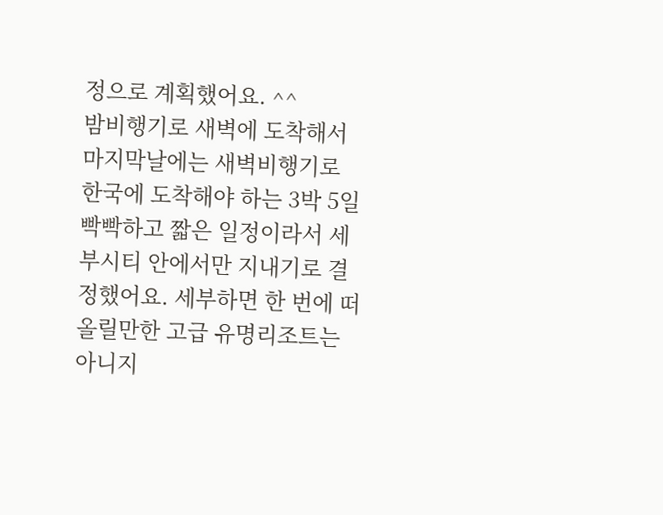정으로 계획했어요. ^^
밤비행기로 새벽에 도착해서 마지막날에는 새벽비행기로 한국에 도착해야 하는 3박 5일 빡빡하고 짧은 일정이라서 세부시티 안에서만 지내기로 결정했어요. 세부하면 한 번에 떠올릴만한 고급 유명리조트는 아니지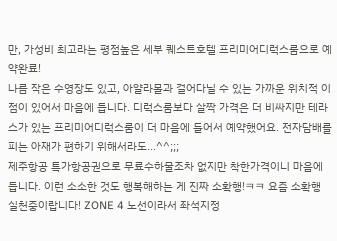만, 가성비 최고라는 평점높은 세부 퀘스트호텔 프리미어디럭스룸으로 예약완료!
나름 작은 수영장도 있고, 아얄라몰과 걸어다닐 수 있는 가까운 위치적 이점이 있어서 마음에 듭니다. 디럭스룸보다 살짝 가격은 더 비싸지만 테라스가 있는 프리미어디럭스룸이 더 마음에 들어서 예약했어요. 전자담배를 피는 아재가 편하기 위해서라도...^^;;;
제주항공 특가항공권으로 무료수하물조차 없지만 착한가격이니 마음에 듭니다. 이런 소소한 것도 행복해하는 게 진짜 소확행!ㅋㅋ 요즘 소확행 실천중이랍니다! ZONE 4 노선이라서 좌석지정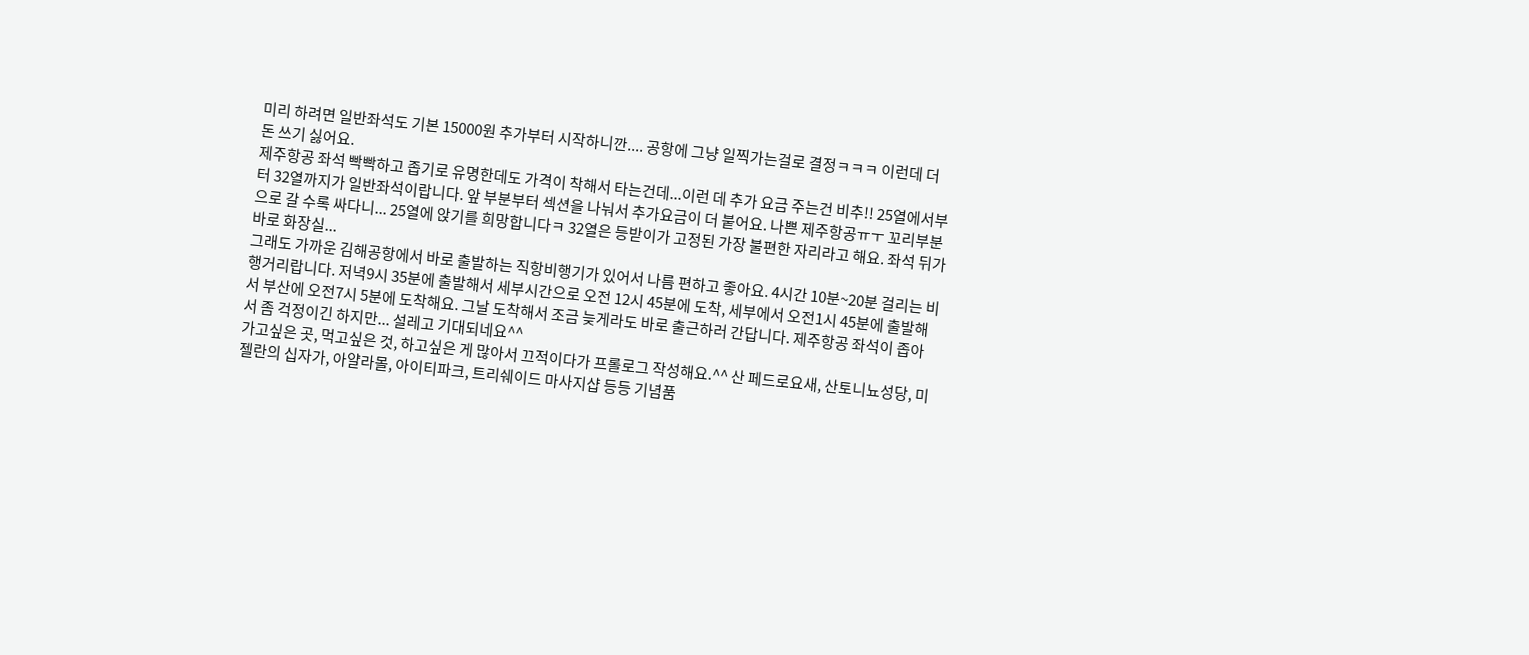미리 하려면 일반좌석도 기본 15000원 추가부터 시작하니깐.... 공항에 그냥 일찍가는걸로 결정ㅋㅋㅋ 이런데 더 돈 쓰기 싫어요.
제주항공 좌석 빡빡하고 좁기로 유명한데도 가격이 착해서 타는건데...이런 데 추가 요금 주는건 비추!! 25열에서부터 32열까지가 일반좌석이랍니다. 앞 부분부터 섹션을 나눠서 추가요금이 더 붙어요. 나쁜 제주항공ㅠㅜ 꼬리부분으로 갈 수록 싸다니... 25열에 앉기를 희망합니다ㅋ 32열은 등받이가 고정된 가장 불편한 자리라고 해요. 좌석 뒤가 바로 화장실...
그래도 가까운 김해공항에서 바로 출발하는 직항비행기가 있어서 나름 편하고 좋아요. 4시간 10분~20분 걸리는 비행거리랍니다. 저녁9시 35분에 출발해서 세부시간으로 오전 12시 45분에 도착, 세부에서 오전1시 45분에 출발해서 부산에 오전7시 5분에 도착해요. 그날 도착해서 조금 늦게라도 바로 출근하러 간답니다. 제주항공 좌석이 좁아서 좀 걱정이긴 하지만... 설레고 기대되네요^^
가고싶은 곳, 먹고싶은 것, 하고싶은 게 많아서 끄적이다가 프롤로그 작성해요.^^ 산 페드로요새, 산토니뇨성당, 미젤란의 십자가, 아얄라몰, 아이티파크, 트리쉐이드 마사지샵 등등 기념품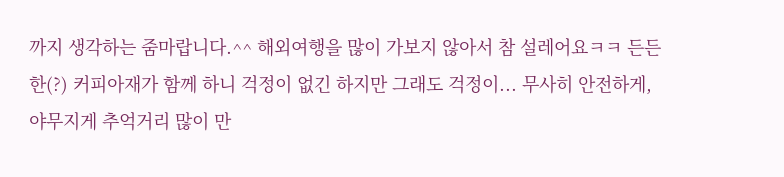까지 생각하는 줌마랍니다.^^ 해외여행을 많이 가보지 않아서 참 설레어요ㅋㅋ 든든한(?) 커피아재가 함께 하니 걱정이 없긴 하지만 그래도 걱정이... 무사히 안전하게, 야무지게 추억거리 많이 만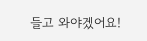들고 와야겠어요!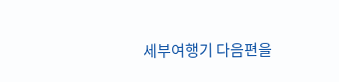세부여행기 다음편을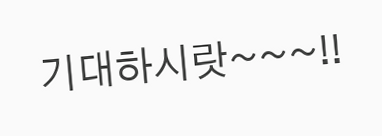기대하시랏~~~!!